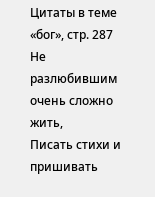Цитаты в теме «бог», стр. 287
Не разлюбившим очень сложно жить,
Писать стихи и пришивать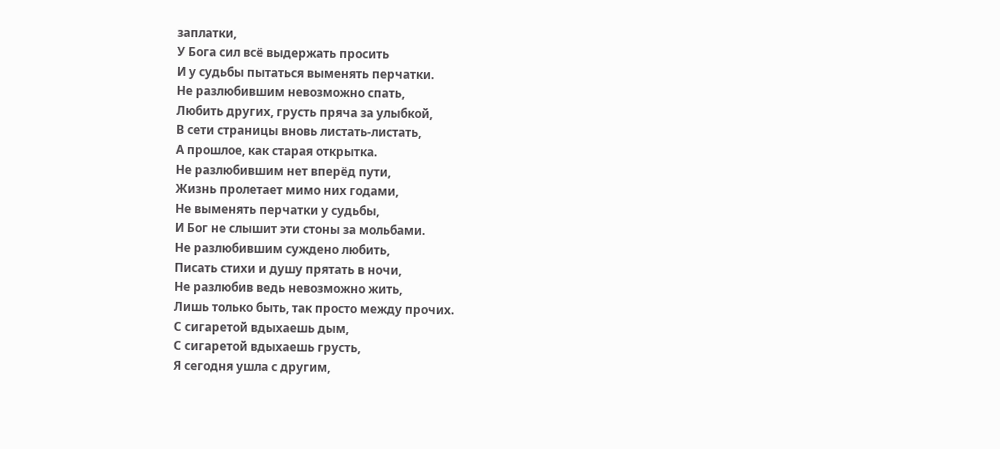заплатки,
У Бога сил всё выдержать просить
И у судьбы пытаться выменять перчатки.
Не разлюбившим невозможно спать,
Любить других, грусть пряча за улыбкой,
В сети страницы вновь листать-листать,
А прошлое, как старая открытка.
Не разлюбившим нет вперёд пути,
Жизнь пролетает мимо них годами,
Не выменять перчатки у судьбы,
И Бог не слышит эти стоны за мольбами.
Не разлюбившим суждено любить,
Писать стихи и душу прятать в ночи,
Не разлюбив ведь невозможно жить,
Лишь только быть, так просто между прочих.
С сигаретой вдыхаешь дым,
С сигаретой вдыхаешь грусть,
Я сегодня ушла с другим,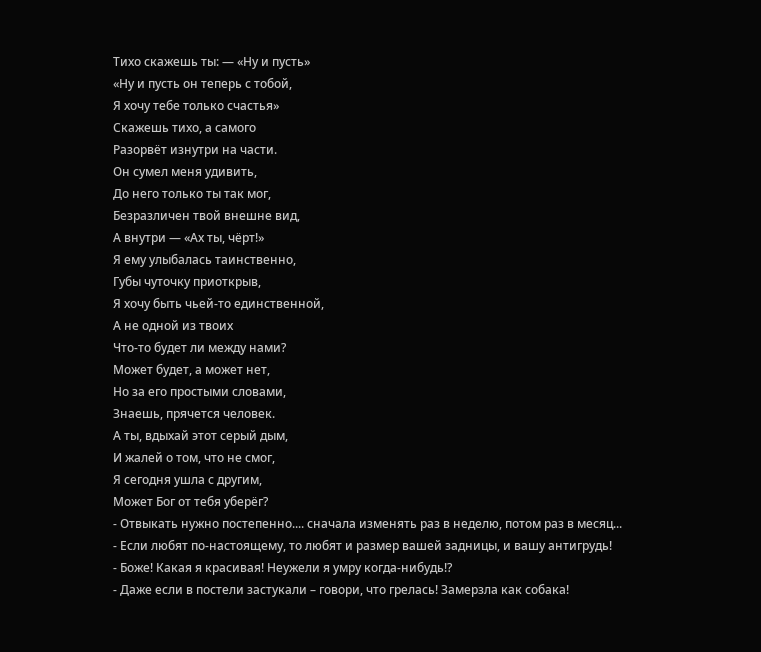Тихо скажешь ты: — «Ну и пусть»
«Ну и пусть он теперь с тобой,
Я хочу тебе только счастья»
Скажешь тихо, а самого
Разорвёт изнутри на части.
Он сумел меня удивить,
До него только ты так мог,
Безразличен твой внешне вид,
А внутри — «Ах ты, чёрт!»
Я ему улыбалась таинственно,
Губы чуточку приоткрыв,
Я хочу быть чьей-то единственной,
А не одной из твоих
Что-то будет ли между нами?
Может будет, а может нет,
Но за его простыми словами,
Знаешь, прячется человек.
А ты, вдыхай этот серый дым,
И жалей о том, что не смог,
Я сегодня ушла с другим,
Может Бог от тебя уберёг?
- Отвыкать нужно постепенно.... сначала изменять раз в неделю, потом раз в месяц...
- Если любят по-настоящему, то любят и размер вашей задницы, и вашу антигрудь!
- Боже! Какая я красивая! Неужели я умру когда-нибудь!?
- Даже если в постели застукали – говори, что грелась! Замерзла как собака!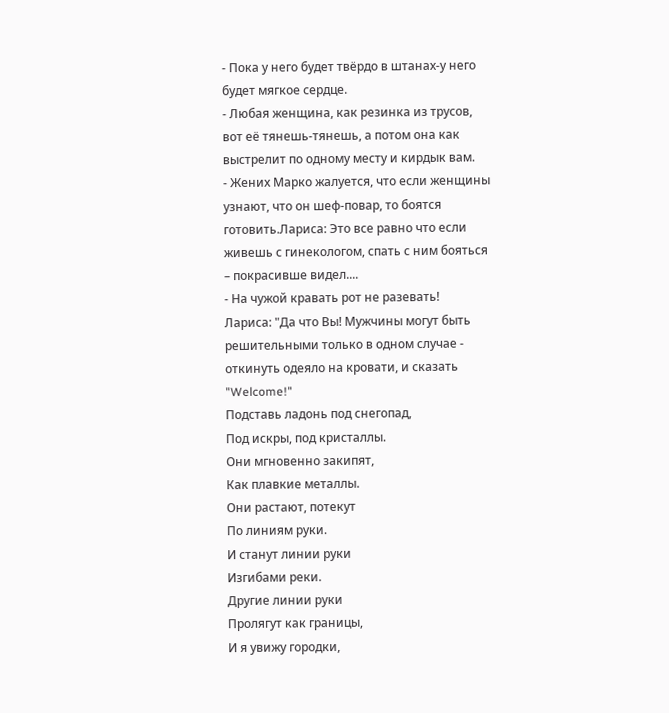- Пока у него будет твёрдо в штанах-у него будет мягкое сердце.
- Любая женщина, как резинка из трусов, вот её тянешь-тянешь, а потом она как выстрелит по одному месту и кирдык вам.
- Жених Марко жалуется, что если женщины узнают, что он шеф-повар, то боятся готовить.Лариса: Это все равно что если живешь с гинекологом, спать с ним бояться – покрасивше видел....
- На чужой кравать рот не разевать!
Лариса: "Да что Вы! Мужчины могут быть решительными только в одном случае - откинуть одеяло на кровати, и сказать "Welcome!"
Подставь ладонь под снегопад,
Под искры, под кристаллы.
Они мгновенно закипят,
Как плавкие металлы.
Они растают, потекут
По линиям руки.
И станут линии руки
Изгибами реки.
Другие линии руки
Пролягут как границы,
И я увижу городки,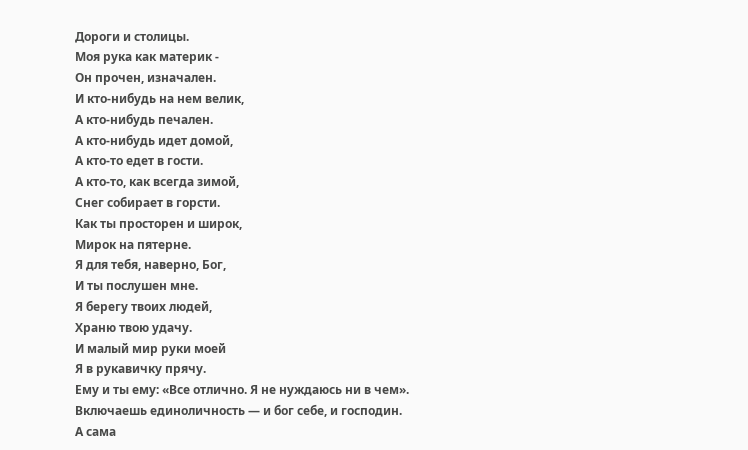Дороги и столицы.
Моя рука как материк -
Он прочен, изначален.
И кто-нибудь на нем велик,
А кто-нибудь печален.
А кто-нибудь идет домой,
А кто-то едет в гости.
А кто-то, как всегда зимой,
Снег собирает в горсти.
Как ты просторен и широк,
Мирок на пятерне.
Я для тебя, наверно, Бог,
И ты послушен мне.
Я берегу твоих людей,
Храню твою удачу.
И малый мир руки моей
Я в рукавичку прячу.
Ему и ты ему: «Все отлично. Я не нуждаюсь ни в чем».
Включаешь единоличность — и бог себе, и господин.
А сама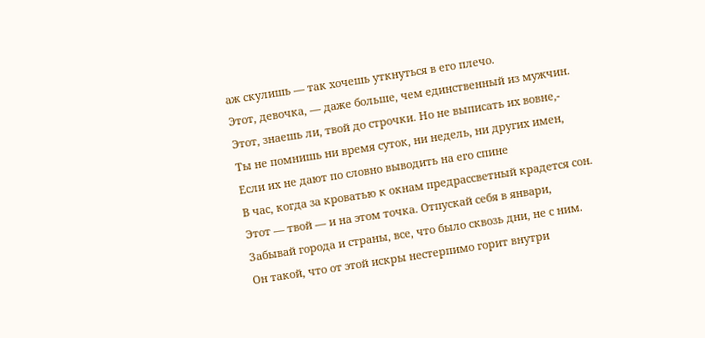аж скулишь — так хочешь уткнуться в его плечо.
Этот, девочка, — даже больше, чем единственный из мужчин.
Этот, знаешь ли, твой до строчки. Но не выписать их вовне,-
Ты не помнишь ни время суток, ни недель, ни других имен,
Если их не дают по словно выводить на его спине
В час, когда за кроватью к окнам предрассветный крадется сон.
Этот — твой — и на этом точка. Отпускай себя в январи,
Забывай города и страны, все, что было сквозь дни, не с ним.
Он такой, что от этой искры нестерпимо горит внутри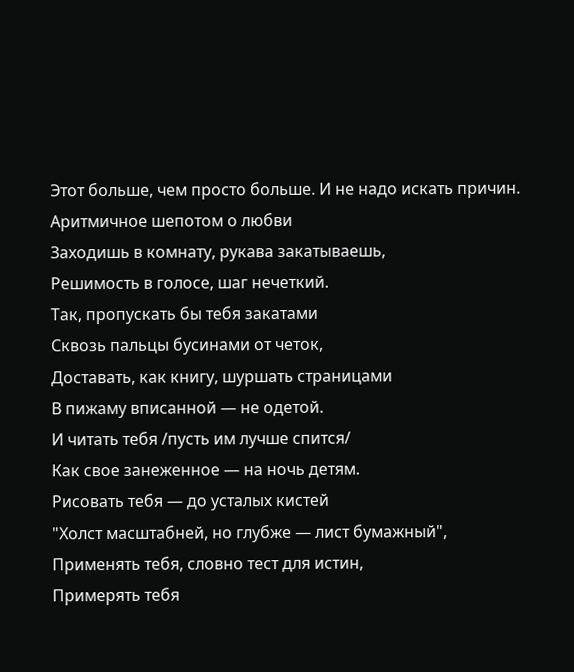Этот больше, чем просто больше. И не надо искать причин.
Аритмичное шепотом о любви
Заходишь в комнату, рукава закатываешь,
Решимость в голосе, шаг нечеткий.
Так, пропускать бы тебя закатами
Сквозь пальцы бусинами от четок,
Доставать, как книгу, шуршать страницами
В пижаму вписанной — не одетой.
И читать тебя /пусть им лучше спится/
Как свое занеженное — на ночь детям.
Рисовать тебя — до усталых кистей
"Холст масштабней, но глубже — лист бумажный",
Применять тебя, словно тест для истин,
Примерять тебя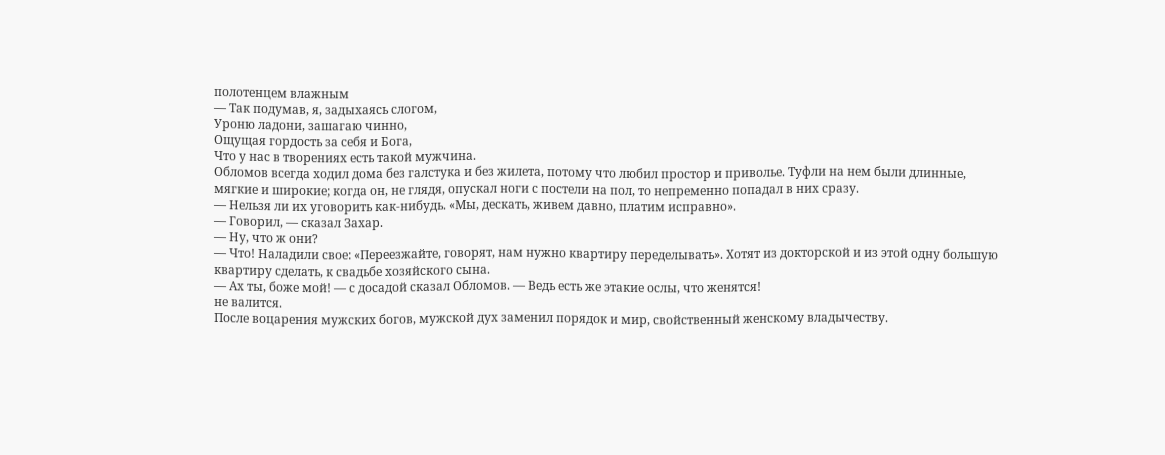полотенцем влажным
— Так подумав, я, задыхаясь слогом,
Уроню ладони, зашагаю чинно,
Ощущая гордость за себя и Бога,
Что у нас в творениях есть такой мужчина.
Обломов всегда ходил дома без галстука и без жилета, потому что любил простор и приволье. Туфли на нем были длинные, мягкие и широкие; когда он, не глядя, опускал ноги с постели на пол, то непременно попадал в них сразу.
— Нельзя ли их уговорить как-нибудь. «Мы, дескать, живем давно, платим исправно».
— Говорил, — сказал Захар.
— Ну, что ж они?
— Что! Наладили свое: «Переезжайте, говорят, нам нужно квартиру переделывать». Хотят из докторской и из этой одну большую квартиру сделать, к свадьбе хозяйского сына.
— Ах ты, боже мой! — с досадой сказал Обломов. — Ведь есть же этакие ослы, что женятся!
не валится.
После воцарения мужских богов, мужской дух заменил порядок и мир, свойственный женскому владычеству.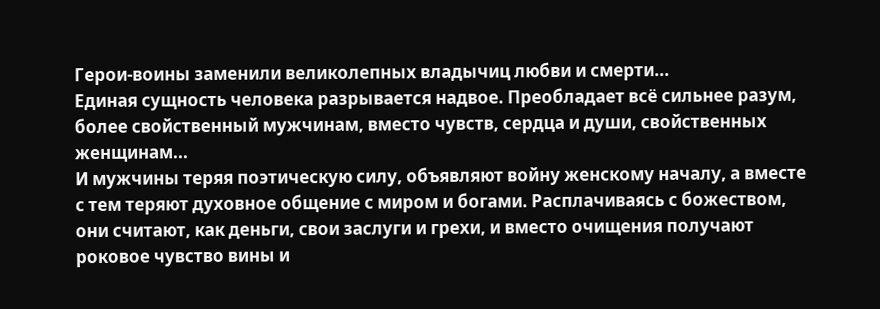Герои-воины заменили великолепных владычиц любви и смерти...
Единая сущность человека разрывается надвое. Преобладает всё сильнее разум, более свойственный мужчинам, вместо чувств, сердца и души, свойственных женщинам...
И мужчины теряя поэтическую силу, объявляют войну женскому началу, а вместе с тем теряют духовное общение с миром и богами. Расплачиваясь с божеством, они считают, как деньги, свои заслуги и грехи, и вместо очищения получают роковое чувство вины и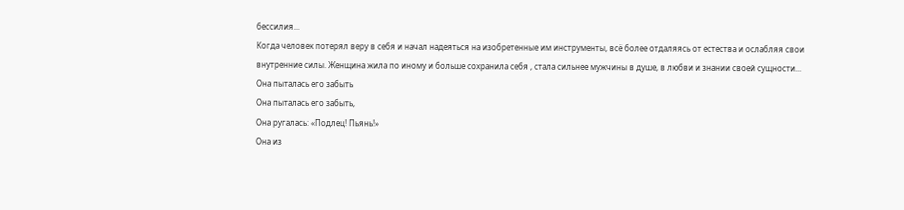бессилия...
Когда человек потерял веру в себя и начал надеяться на изобретенные им инструменты, всё более отдаляясь от естества и ослабляя свои внутренние силы. Женщина жила по иному и больше сохранила себя , стала сильнее мужчины в душе, в любви и знании своей сущности...
Она пыталась его забыть
Она пыталась его забыть,
Она ругалась: «Подлец! Пьянь!»
Она из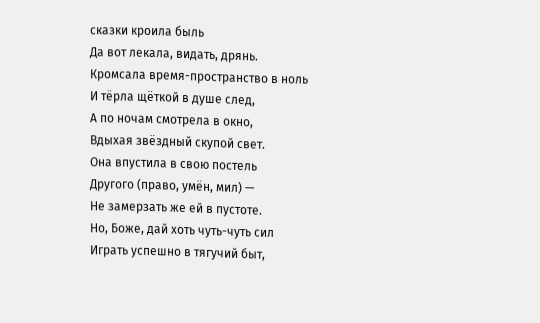сказки кроила быль
Да вот лекала, видать, дрянь.
Кромсала время-пространство в ноль
И тёрла щёткой в душе след,
А по ночам смотрела в окно,
Вдыхая звёздный скупой свет.
Она впустила в свою постель
Другого (право, умён, мил) —
Не замерзать же ей в пустоте.
Но, Боже, дай хоть чуть-чуть сил
Играть успешно в тягучий быт,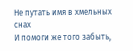Не путать имя в хмельных снах
И помоги же того забыть,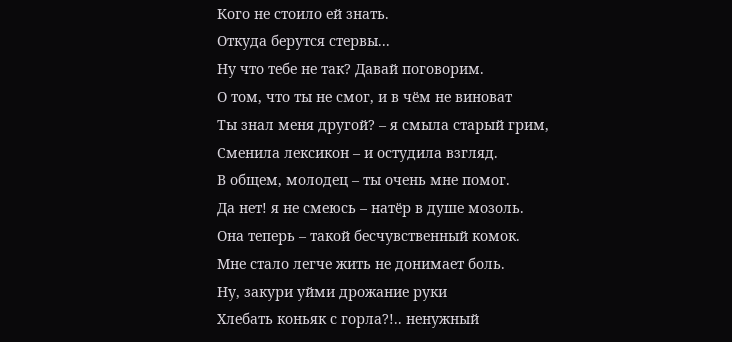Кого не стоило ей знать.
Откуда берутся стервы...
Ну что тебе не так? Давай поговорим.
О том, что ты не смог, и в чём не виноват
Ты знал меня другой? – я смыла старый грим,
Сменила лексикон – и остудила взгляд.
В общем, молодец – ты очень мне помог.
Да нет! я не смеюсь – натёр в душе мозоль.
Она теперь – такой бесчувственный комок.
Мне стало легче жить не донимает боль.
Ну, закури уйми дрожание руки
Хлебать коньяк с горла?!.. ненужный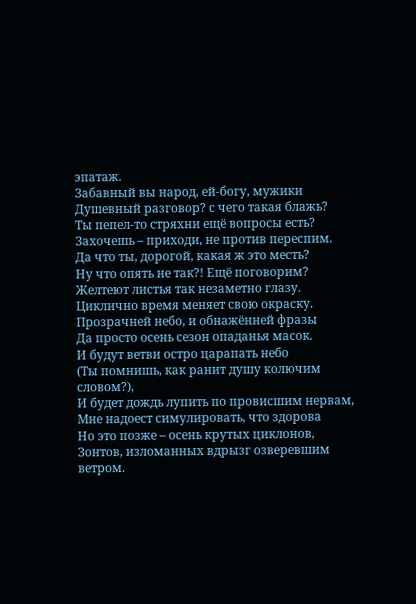эпатаж.
Забавный вы народ, ей-богу, мужики
Душевный разговор? с чего такая блажь?
Ты пепел-то стряхни ещё вопросы есть?
Захочешь – приходи, не против переспим.
Да что ты, дорогой, какая ж это месть?
Ну что опять не так?! Ещё поговорим?
Желтеют листья так незаметно глазу.
Циклично время меняет свою окраску.
Прозрачней небо, и обнажённей фразы
Да просто осень сезон опаданья масок.
И будут ветви остро царапать небо
(Ты помнишь, как ранит душу колючим словом?),
И будет дождь лупить по провисшим нервам,
Мне надоест симулировать, что здорова
Но это позже – осень крутых циклонов,
Зонтов, изломанных вдрызг озверевшим ветром.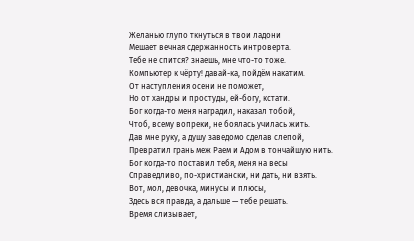Желанью глупо ткнуться в твои ладони
Мешает вечная сдержанность интроверта.
Тебе не спится? знаешь, мне что-то тоже.
Компьютер к чёрту! давай-ка, пойдём накатим.
От наступления осени не поможет,
Но от хандры и простуды, ей-богу, кстати.
Бог когда-то меня наградил, наказал тобой,
Чтоб, всему вопреки, не боялась училась жить.
Дав мне руку, а душу заведомо сделав слепой,
Превратил грань меж Раем и Адом в тончайшую нить.
Бог когда-то поставил тебя, меня на весы
Справедливо, по-христиански, ни дать, ни взять.
Вот, мол, девочка, минусы и плюсы,
Здесь вся правда, а дальше — тебе решать.
Время слизывает,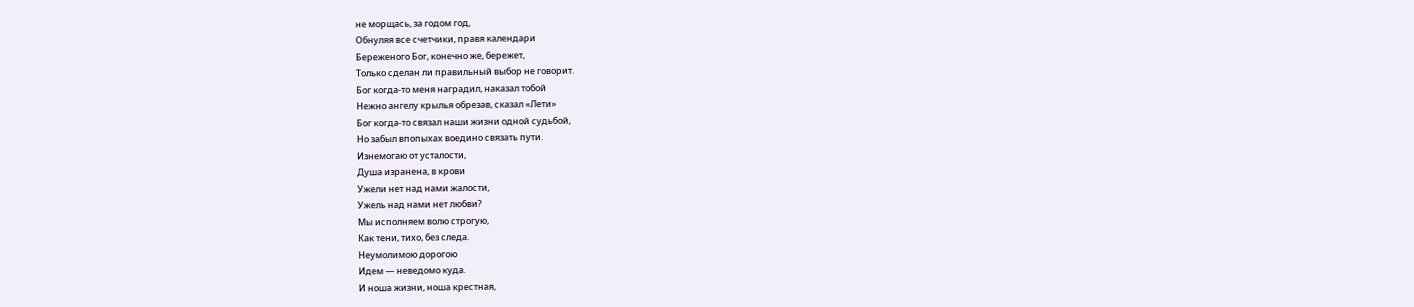не морщась, за годом год,
Обнуляя все счетчики, правя календари
Береженого Бог, конечно же, бережет,
Только сделан ли правильный выбор не говорит.
Бог когда-то меня наградил, наказал тобой
Нежно ангелу крылья обрезав, сказал «Лети»
Бог когда-то связал наши жизни одной судьбой,
Но забыл впопыхах воедино связать пути.
Изнемогаю от усталости,
Душа изранена, в крови
Ужели нет над нами жалости,
Ужель над нами нет любви?
Мы исполняем волю строгую,
Как тени, тихо, без следа.
Неумолимою дорогою
Идем — неведомо куда.
И ноша жизни, ноша крестная,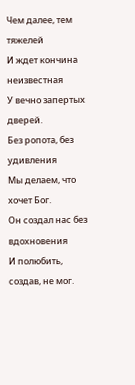Чем далее, тем тяжелей
И ждет кончина неизвестная
У вечно запертых дверей.
Без ропота, без удивления
Мы делаем, что хочет Бог.
Он создал нас без вдохновения
И полюбить, создав, не мог.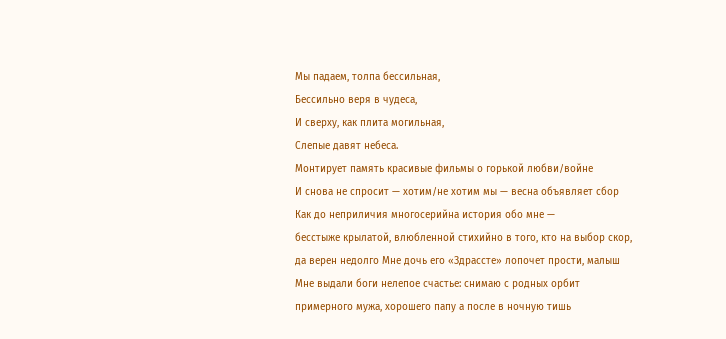Мы падаем, толпа бессильная,
Бессильно веря в чудеса,
И сверху, как плита могильная,
Слепые давят небеса.
Монтирует память красивые фильмы о горькой любви/войне
И снова не спросит — хотим/не хотим мы — весна объявляет сбор
Как до неприличия многосерийна история обо мне —
бесстыже крылатой, влюбленной стихийно в того, кто на выбор скор,
да верен недолго Мне дочь его «Здрассте» лопочет прости, малыш
Мне выдали боги нелепое счастье: снимаю с родных орбит
примерного мужа, хорошего папу а после в ночную тишь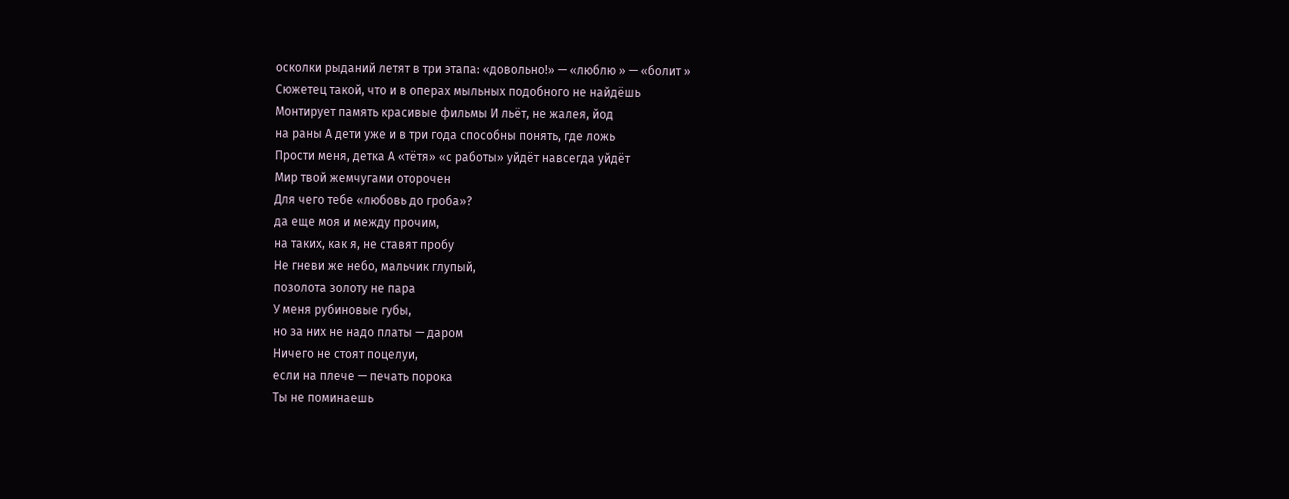осколки рыданий летят в три этапа: «довольно!» — «люблю » — «болит »
Сюжетец такой, что и в операх мыльных подобного не найдёшь
Монтирует память красивые фильмы И льёт, не жалея, йод
на раны А дети уже и в три года способны понять, где ложь
Прости меня, детка А «тётя» «с работы» уйдёт навсегда уйдёт
Мир твой жемчугами оторочен
Для чего тебе «любовь до гроба»?
да еще моя и между прочим,
на таких, как я, не ставят пробу
Не гневи же небо, мальчик глупый,
позолота золоту не пара
У меня рубиновые губы,
но за них не надо платы — даром
Ничего не стоят поцелуи,
если на плече — печать порока
Ты не поминаешь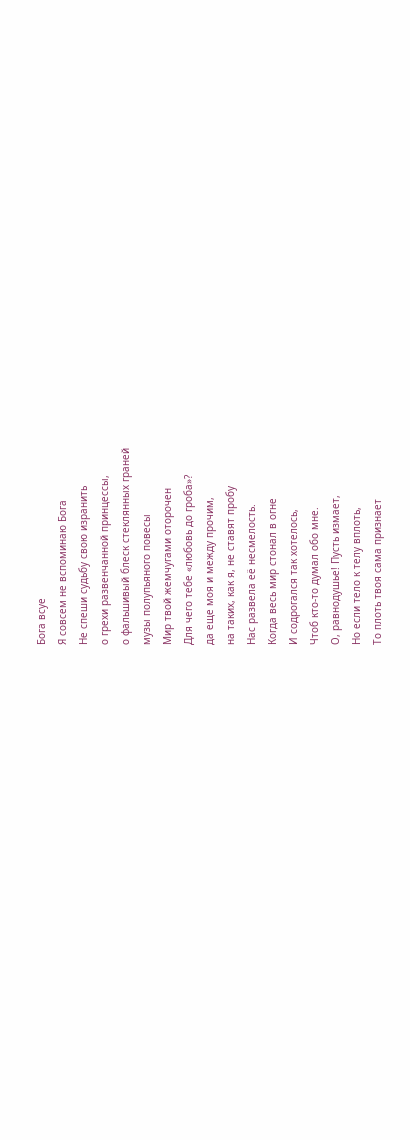Бога всуе
Я совсем не вспоминаю Бога
Не спеши судьбу свою изранить
о грехи развенчанной принцессы,
о фальшивый блеск стеклянных граней
музы полупьяного повесы
Мир твой жемчугами оторочен
Для чего тебе «любовь до гроба»?
да еще моя и между прочим,
на таких, как я, не ставят пробу
Нас развела её несмелость.
Когда весь мир стонал в огне
И содрогался так хотелось,
Чтоб кто-то думал обо мне.
О, равнодушье! Пусть измает,
Но если тело к телу вплоть,
То плоть твоя сама признает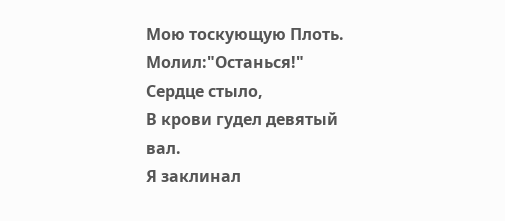Мою тоскующую Плоть.
Молил:"Останься!" Сердце стыло,
В крови гудел девятый вал.
Я заклинал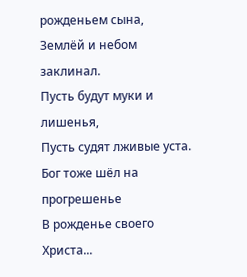рожденьем сына,
Землёй и небом заклинал.
Пусть будут муки и лишенья,
Пусть судят лживые уста.
Бог тоже шёл на прогрешенье
В рожденье своего Христа...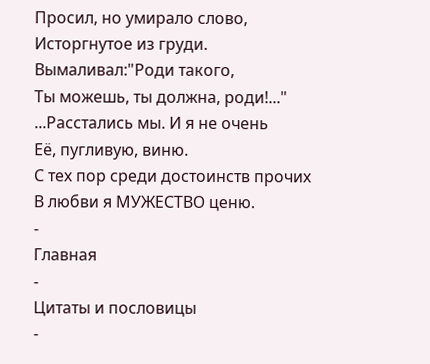Просил, но умирало слово,
Исторгнутое из груди.
Вымаливал:"Роди такого,
Ты можешь, ты должна, роди!..."
...Расстались мы. И я не очень
Её, пугливую, виню.
С тех пор среди достоинств прочих
В любви я МУЖЕСТВО ценю.
-
Главная
-
Цитаты и пословицы
-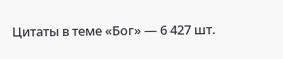Цитаты в теме «Бог» — 6 427 шт.